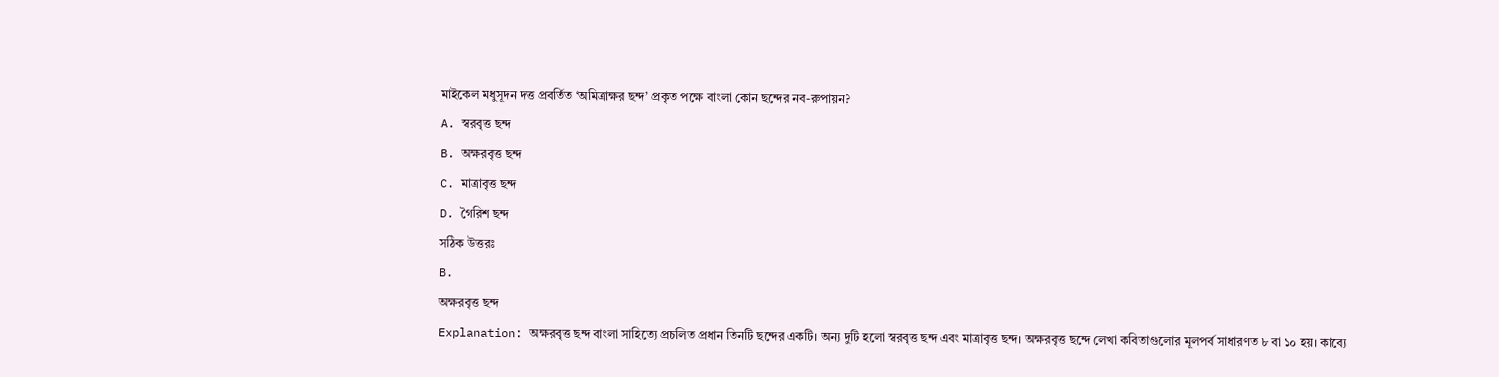মাইকেল মধুসূদন দত্ত প্রবর্তিত ‘অমিত্রাক্ষর ছন্দ’ প্রকৃত পক্ষে বাংলা কোন ছন্দের নব-রুপায়ন?
A. স্বরবৃত্ত ছন্দ
B. অক্ষরবৃত্ত ছন্দ
C. মাত্রাবৃত্ত ছন্দ
D. গৈরিশ ছন্দ
সঠিক উত্তরঃ
B.
অক্ষরবৃত্ত ছন্দ
Explanation: অক্ষরবৃত্ত ছন্দ বাংলা সাহিত্যে প্রচলিত প্রধান তিনটি ছন্দের একটি। অন্য দুটি হলো স্বরবৃত্ত ছন্দ এবং মাত্রাবৃত্ত ছন্দ। অক্ষরবৃত্ত ছন্দে লেখা কবিতাগুলোর মূলপর্ব সাধারণত ৮ বা ১০ হয়। কাব্যে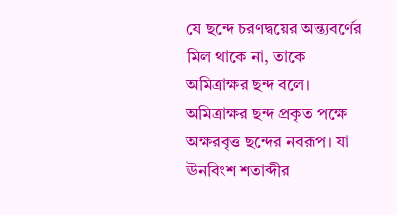যে ছন্দে চরণদ্বয়ের অন্ত্যবর্ণের মিল থাকে না, তাকে অমিত্রাক্ষর ছন্দ বলে। অমিত্রাক্ষর ছন্দ প্রকৃত পক্ষে অক্ষরবৃত্ত ছন্দের নবরূপ। যা ঊনবিংশ শতাব্দীর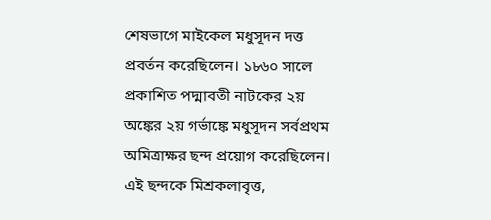শেষভাগে মাইকেল মধুসূদন দত্ত প্রবর্তন করেছিলেন। ১৮৬০ সালে প্রকাশিত পদ্মাবতী নাটকের ২য় অঙ্কের ২য় গর্ভাঙ্কে মধুসূদন সর্বপ্রথম অমিত্রাক্ষর ছন্দ প্রয়োগ করেছিলেন। এই ছন্দকে মিশ্রকলাবৃত্ত,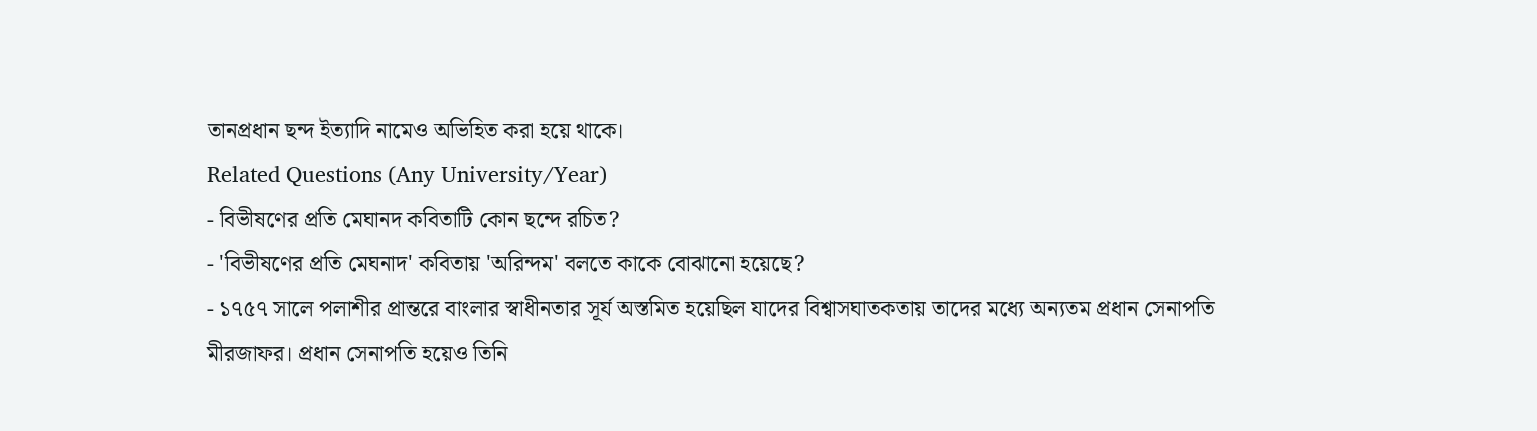তানপ্রধান ছন্দ ইত্যাদি নামেও অভিহিত করা হয়ে থাকে।
Related Questions (Any University/Year)
- বিভীষণের প্রতি মেঘানদ কবিতাটি কোন ছন্দে রচিত?
- 'বিভীষণের প্রতি মেঘনাদ' কবিতায় 'অরিন্দম' বলতে কাকে বোঝানো হয়েছে?
- ১৭৫৭ সালে পলাশীর প্রান্তরে বাংলার স্বাধীনতার সূর্য অস্তমিত হয়েছিল যাদের বিশ্বাসঘাতকতায় তাদের মধ্যে অন্যতম প্রধান সেনাপতি মীরজাফর। প্রধান সেনাপতি হয়েও তিনি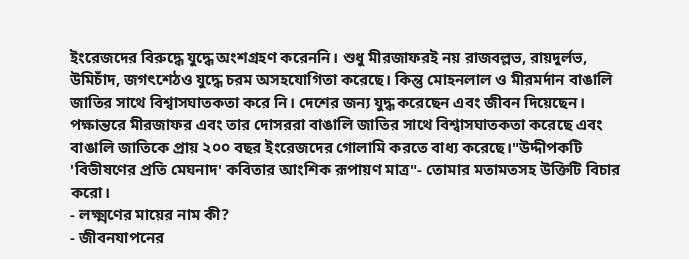ইংরেজদের বিরুদ্ধে যুদ্ধে অংশগ্রহণ করেননি। শুধু মীরজাফরই নয় রাজবল্লভ, রায়দুর্লভ, উমিচাঁদ, জগৎশেঠও যুদ্ধে চরম অসহযোগিতা করেছে। কিন্তু মোহনলাল ও মীরমর্দান বাঙালি জাতির সাথে বিশ্বাসঘাতকতা করে নি। দেশের জন্য যুদ্ধ করেছেন এবং জীবন দিয়েছেন। পক্ষান্তরে মীরজাফর এবং তার দোসররা বাঙালি জাতির সাথে বিশ্বাসঘাতকতা করেছে এবং বাঙালি জাতিকে প্রায় ২০০ বছর ইংরেজদের গোলামি করতে বাধ্য করেছে।"উদ্দীপকটি 'বিভীষণের প্রতি মেঘনাদ' কবিতার আংশিক রূপায়ণ মাত্র"- তোমার মতামতসহ উক্তিটি বিচার করো।
- লক্ষ্মণের মায়ের নাম কী?
- জীবনযাপনের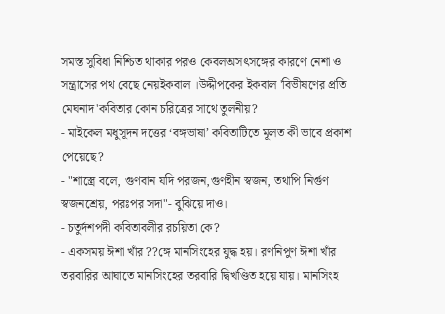সমস্ত সুবিধা নিশ্চিত থাকার পরও কেবলঅসৎসঙ্গের কারণে নেশা ও সন্ত্রাসের পথ বেছে নেয়ইকবাল ।উদ্দীপকের ইকবাল 'বিভীষণের প্রতি মেঘনাদ'কবিতার কোন চরিত্রের সাথে তুলনীয়?
- মাইকেল মধুসূদন দত্তের ‘বঙ্গভাষা’ কবিতাটিতে মূলত কী ভাবে প্রকাশ পেয়েছে?
- "শাস্ত্রে বলে, গুণবান যদি পরজন,গুণহীন স্বজন, তথাপি নির্গুণ স্বজনশ্রেয়, পরঃপর সদা"- বুঝিয়ে দাও।
- চতুর্দশপদী কবিতাবলীর রচয়িতা কে?
- একসময় ঈশা খাঁর ??ঙ্গে মানসিংহের যুদ্ধ হয়। রণনিপুণ ঈশা খাঁর তরবারির আঘাতে মানসিংহের তরবারি দ্বিখণ্ডিত হয়ে যায়। মানসিংহ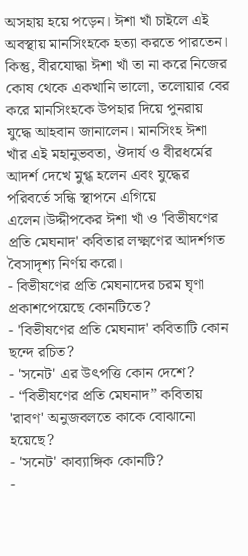অসহায় হয়ে পড়েন। ঈশা খাঁ চাইলে এই অবস্থায় মানসিংহকে হত্যা করতে পারতেন। কিন্তু, বীরযোদ্ধা ঈশা খাঁ তা না করে নিজের কোষ থেকে একখানি ভালো, তলোয়ার বের করে মানসিংহকে উপহার দিয়ে পুনরায় যুদ্ধে আহবান জানালেন। মানসিংহ ঈশা খাঁর এই মহানুভবতা, ঔদার্য ও বীরধর্মের আদর্শ দেখে মুগ্ধ হলেন এবং যুদ্ধের পরিবর্তে সন্ধি স্থাপনে এগিয়ে এলেন।উদ্দীপকের ঈশা খাঁ ও 'বিভীষণের প্রতি মেঘনাদ' কবিতার লক্ষ্মণের আদর্শগত বৈসাদৃশ্য নির্ণয় করো।
- বিভীষণের প্রতি মেঘনাদের চরম ঘৃণা প্রকাশপেয়েছে কোনটিতে?
- 'বিভীষণের প্রতি মেঘনাদ' কবিতাটি কোন ছন্দে রচিত?
- 'সনেট' এর উৎপত্তি কোন দেশে?
- “বিভীষণের প্রতি মেঘনাদ” কবিতায় 'রাবণ' অনুজবলতে কাকে বোঝানো হয়েছে?
- 'সনেট' কাব্যাঙ্গিক কোনটি?
-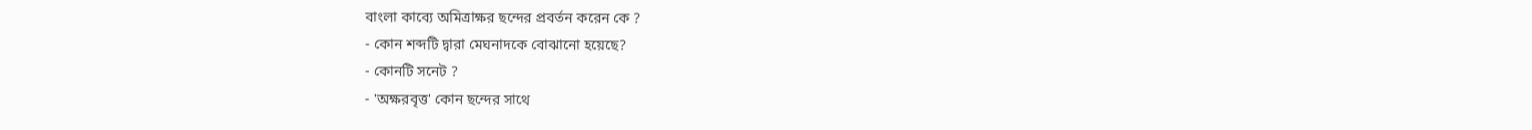বাংলা কাব্যে অমিত্রাক্ষর ছন্দের প্রবর্তন করেন কে ?
- কোন শব্দটি দ্বারা মেঘনাদকে বোঝানো হয়েছে?
- কোনটি সনেট ?
- 'অক্ষরবৃত্ত' কোন ছন্দের সাথে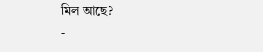মিল আছে?
-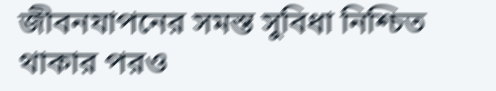জীবনযাপনের সমস্ত সুবিধা নিশ্চিত থাকার পরও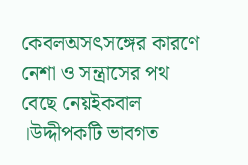কেবলঅসৎসঙ্গের কারণে নেশা ও সন্ত্রাসের পথ বেছে নেয়ইকবাল ।উদ্দীপকটি ভাবগত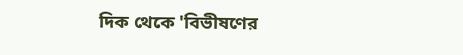দিক থেকে 'বিভীষণের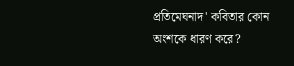প্রতিমেঘনাদ' কবিতার কোন অংশকে ধারণ করে?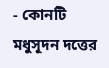- কোনটি মধুসূদন দত্তের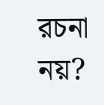রচনা নয়?